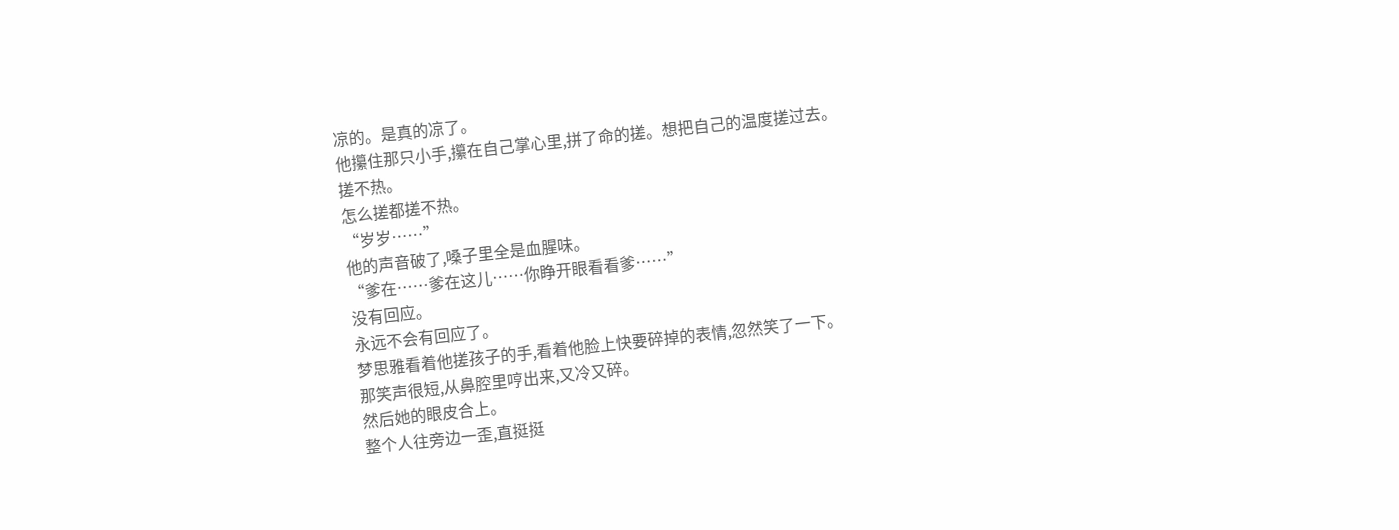凉的。是真的凉了。
他攥住那只小手,攥在自己掌心里,拼了命的搓。想把自己的温度搓过去。
搓不热。
怎么搓都搓不热。
“岁岁……”
他的声音破了,嗓子里全是血腥味。
“爹在……爹在这儿……你睁开眼看看爹……”
没有回应。
永远不会有回应了。
梦思雅看着他搓孩子的手,看着他脸上快要碎掉的表情,忽然笑了一下。
那笑声很短,从鼻腔里哼出来,又冷又碎。
然后她的眼皮合上。
整个人往旁边一歪,直挺挺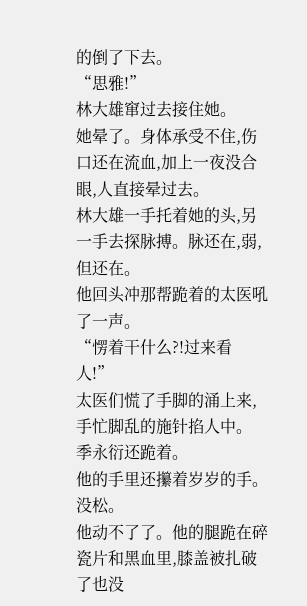的倒了下去。
“思雅!”
林大雄窜过去接住她。
她晕了。身体承受不住,伤口还在流血,加上一夜没合眼,人直接晕过去。
林大雄一手托着她的头,另一手去探脉搏。脉还在,弱,但还在。
他回头冲那帮跪着的太医吼了一声。
“愣着干什么?!过来看人!”
太医们慌了手脚的涌上来,手忙脚乱的施针掐人中。
季永衍还跪着。
他的手里还攥着岁岁的手。
没松。
他动不了了。他的腿跪在碎瓷片和黑血里,膝盖被扎破了也没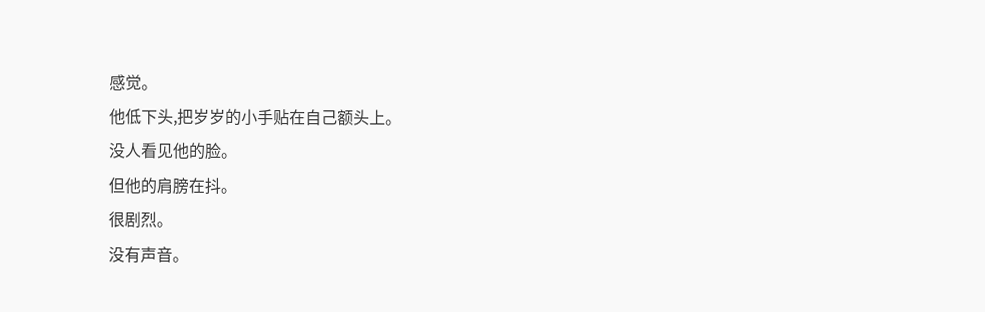感觉。
他低下头,把岁岁的小手贴在自己额头上。
没人看见他的脸。
但他的肩膀在抖。
很剧烈。
没有声音。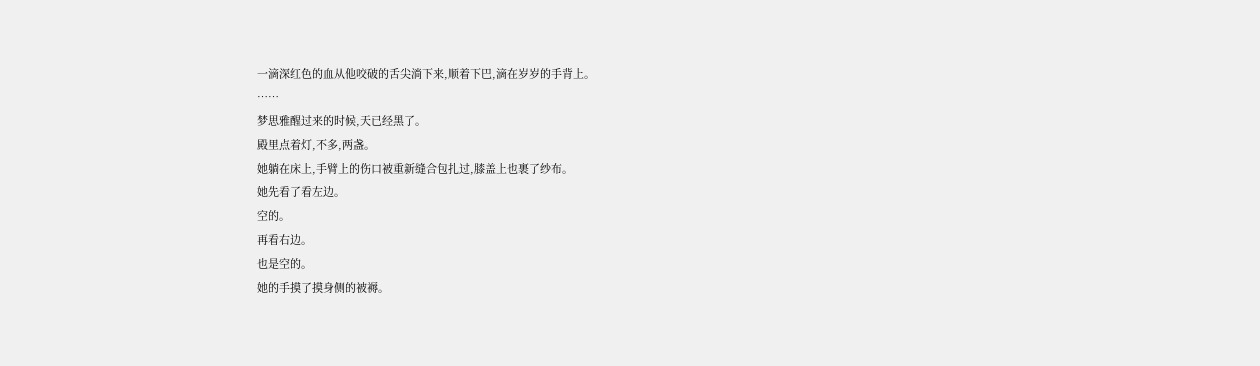一滴深红色的血从他咬破的舌尖淌下来,顺着下巴,滴在岁岁的手背上。
……
梦思雅醒过来的时候,天已经黑了。
殿里点着灯,不多,两盏。
她躺在床上,手臂上的伤口被重新缝合包扎过,膝盖上也裹了纱布。
她先看了看左边。
空的。
再看右边。
也是空的。
她的手摸了摸身侧的被褥。